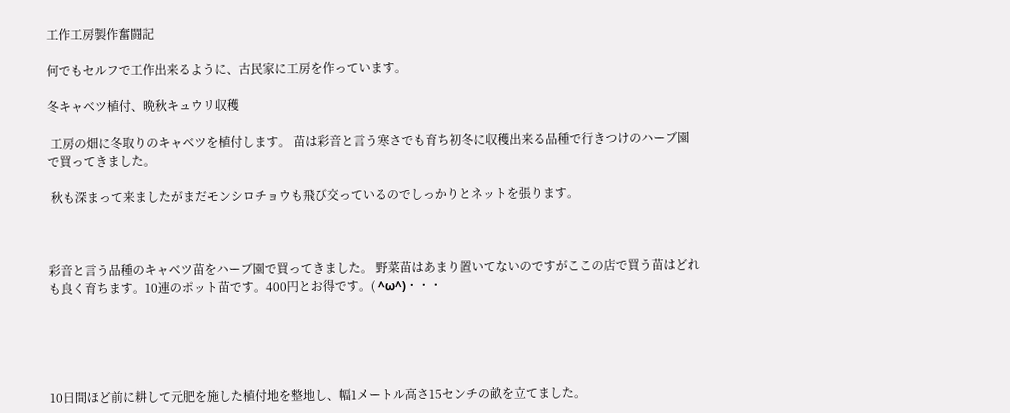工作工房製作奮闘記

何でもセルフで工作出来るように、古民家に工房を作っています。

冬キャベツ植付、晩秋キュウリ収穫

 工房の畑に冬取りのキャベツを植付します。 苗は彩音と言う寒さでも育ち初冬に収穫出来る品種で行きつけのハーブ園で買ってきました。

 秋も深まって来ましたがまだモンシロチョウも飛び交っているのでしっかりとネットを張ります。



彩音と言う品種のキャベツ苗をハーブ園で買ってきました。 野菜苗はあまり置いてないのですがここの店で買う苗はどれも良く育ちます。10連のポット苗です。400円とお得です。( ^ω^)・・・





10日間ほど前に耕して元肥を施した植付地を整地し、幅1メートル高さ15センチの畝を立てました。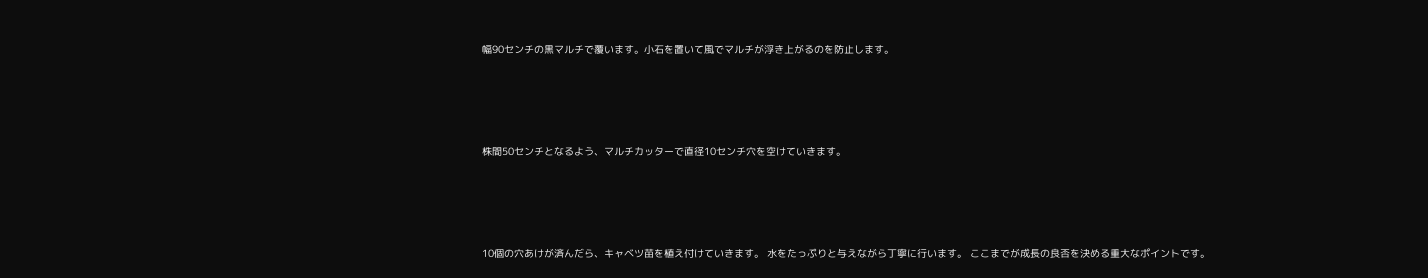幅90センチの黒マルチで覆います。小石を置いて風でマルチが浮き上がるのを防止します。





株間50センチとなるよう、マルチカッターで直径10センチ穴を空けていきます。





10個の穴あけが済んだら、キャベツ苗を植え付けていきます。 水をたっぷりと与えながら丁寧に行います。 ここまでが成長の良否を決める重大なポイントです。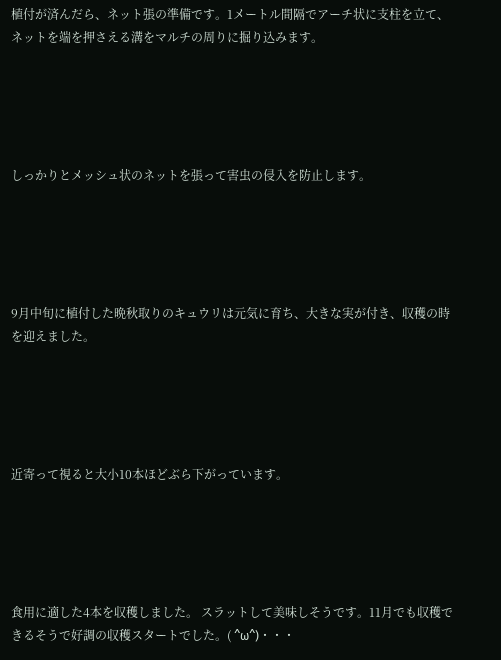植付が済んだら、ネット張の準備です。1メートル間隔でアーチ状に支柱を立て、ネットを端を押さえる溝をマルチの周りに掘り込みます。





しっかりとメッシュ状のネットを張って害虫の侵入を防止します。





9月中旬に植付した晩秋取りのキュウリは元気に育ち、大きな実が付き、収穫の時を迎えました。





近寄って視ると大小10本ほどぶら下がっています。





食用に適した4本を収穫しました。 スラットして美味しそうです。11月でも収穫できるそうで好調の収穫スタートでした。( ^ω^)・・・